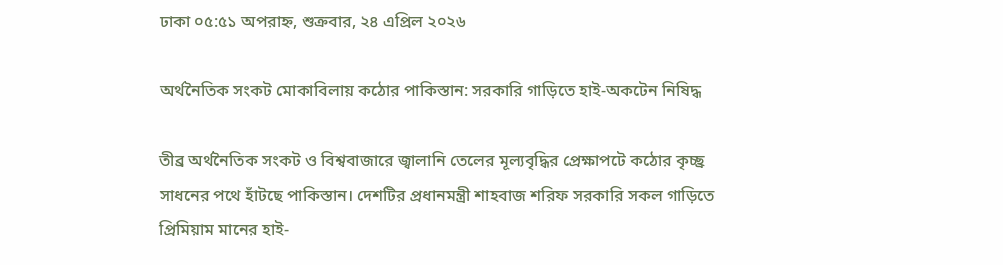ঢাকা ০৫:৫১ অপরাহ্ন, শুক্রবার, ২৪ এপ্রিল ২০২৬

অর্থনৈতিক সংকট মোকাবিলায় কঠোর পাকিস্তান: সরকারি গাড়িতে হাই-অকটেন নিষিদ্ধ

তীব্র অর্থনৈতিক সংকট ও বিশ্ববাজারে জ্বালানি তেলের মূল্যবৃদ্ধির প্রেক্ষাপটে কঠোর কৃচ্ছ্র সাধনের পথে হাঁটছে পাকিস্তান। দেশটির প্রধানমন্ত্রী শাহবাজ শরিফ সরকারি সকল গাড়িতে প্রিমিয়াম মানের হাই-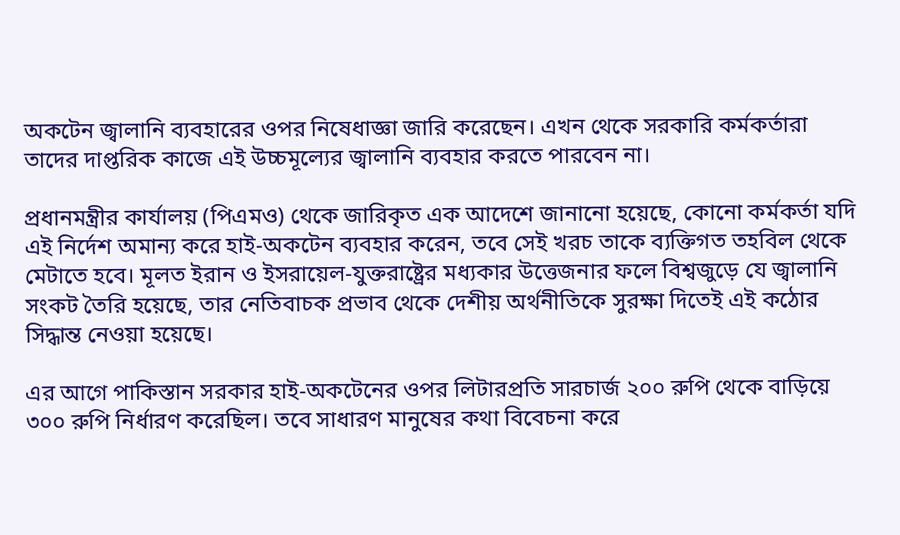অকটেন জ্বালানি ব্যবহারের ওপর নিষেধাজ্ঞা জারি করেছেন। এখন থেকে সরকারি কর্মকর্তারা তাদের দাপ্তরিক কাজে এই উচ্চমূল্যের জ্বালানি ব্যবহার করতে পারবেন না।

প্রধানমন্ত্রীর কার্যালয় (পিএমও) থেকে জারিকৃত এক আদেশে জানানো হয়েছে, কোনো কর্মকর্তা যদি এই নির্দেশ অমান্য করে হাই-অকটেন ব্যবহার করেন, তবে সেই খরচ তাকে ব্যক্তিগত তহবিল থেকে মেটাতে হবে। মূলত ইরান ও ইসরায়েল-যুক্তরাষ্ট্রের মধ্যকার উত্তেজনার ফলে বিশ্বজুড়ে যে জ্বালানি সংকট তৈরি হয়েছে, তার নেতিবাচক প্রভাব থেকে দেশীয় অর্থনীতিকে সুরক্ষা দিতেই এই কঠোর সিদ্ধান্ত নেওয়া হয়েছে।

এর আগে পাকিস্তান সরকার হাই-অকটেনের ওপর লিটারপ্রতি সারচার্জ ২০০ রুপি থেকে বাড়িয়ে ৩০০ রুপি নির্ধারণ করেছিল। তবে সাধারণ মানুষের কথা বিবেচনা করে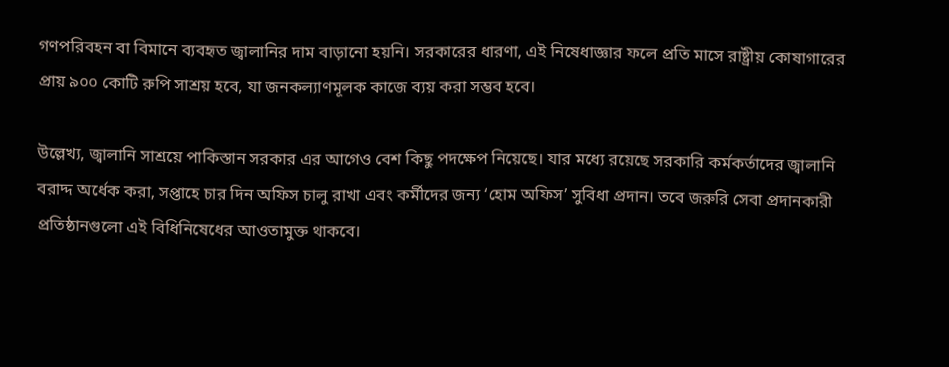গণপরিবহন বা বিমানে ব্যবহৃত জ্বালানির দাম বাড়ানো হয়নি। সরকারের ধারণা, এই নিষেধাজ্ঞার ফলে প্রতি মাসে রাষ্ট্রীয় কোষাগারের প্রায় ৯০০ কোটি রুপি সাশ্রয় হবে, যা জনকল্যাণমূলক কাজে ব্যয় করা সম্ভব হবে।

উল্লেখ্য, জ্বালানি সাশ্রয়ে পাকিস্তান সরকার এর আগেও বেশ কিছু পদক্ষেপ নিয়েছে। যার মধ্যে রয়েছে সরকারি কর্মকর্তাদের জ্বালানি বরাদ্দ অর্ধেক করা, সপ্তাহে চার দিন অফিস চালু রাখা এবং কর্মীদের জন্য ‘হোম অফিস’ সুবিধা প্রদান। তবে জরুরি সেবা প্রদানকারী প্রতিষ্ঠানগুলো এই বিধিনিষেধের আওতামুক্ত থাকবে।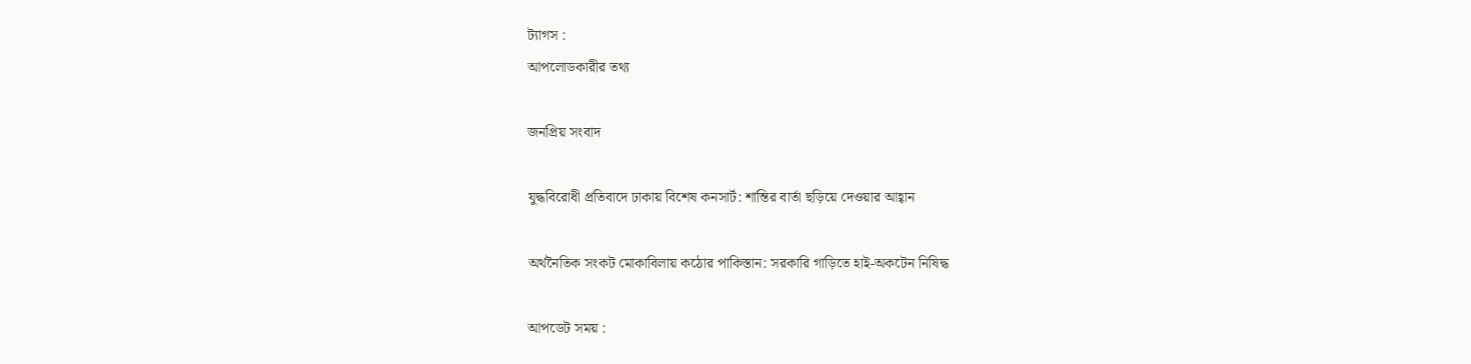ট্যাগস :
আপলোডকারীর তথ্য

জনপ্রিয় সংবাদ

যুদ্ধবিরোধী প্রতিবাদে ঢাকায় বিশেষ কনসার্ট: শান্তির বার্তা ছড়িয়ে দেওয়ার আহ্বান

অর্থনৈতিক সংকট মোকাবিলায় কঠোর পাকিস্তান: সরকারি গাড়িতে হাই-অকটেন নিষিদ্ধ

আপডেট সময় :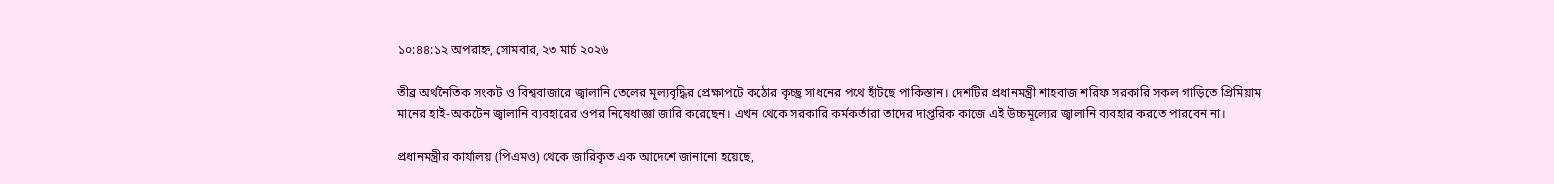১০:৪৪:১২ অপরাহ্ন, সোমবার, ২৩ মার্চ ২০২৬

তীব্র অর্থনৈতিক সংকট ও বিশ্ববাজারে জ্বালানি তেলের মূল্যবৃদ্ধির প্রেক্ষাপটে কঠোর কৃচ্ছ্র সাধনের পথে হাঁটছে পাকিস্তান। দেশটির প্রধানমন্ত্রী শাহবাজ শরিফ সরকারি সকল গাড়িতে প্রিমিয়াম মানের হাই-অকটেন জ্বালানি ব্যবহারের ওপর নিষেধাজ্ঞা জারি করেছেন। এখন থেকে সরকারি কর্মকর্তারা তাদের দাপ্তরিক কাজে এই উচ্চমূল্যের জ্বালানি ব্যবহার করতে পারবেন না।

প্রধানমন্ত্রীর কার্যালয় (পিএমও) থেকে জারিকৃত এক আদেশে জানানো হয়েছে,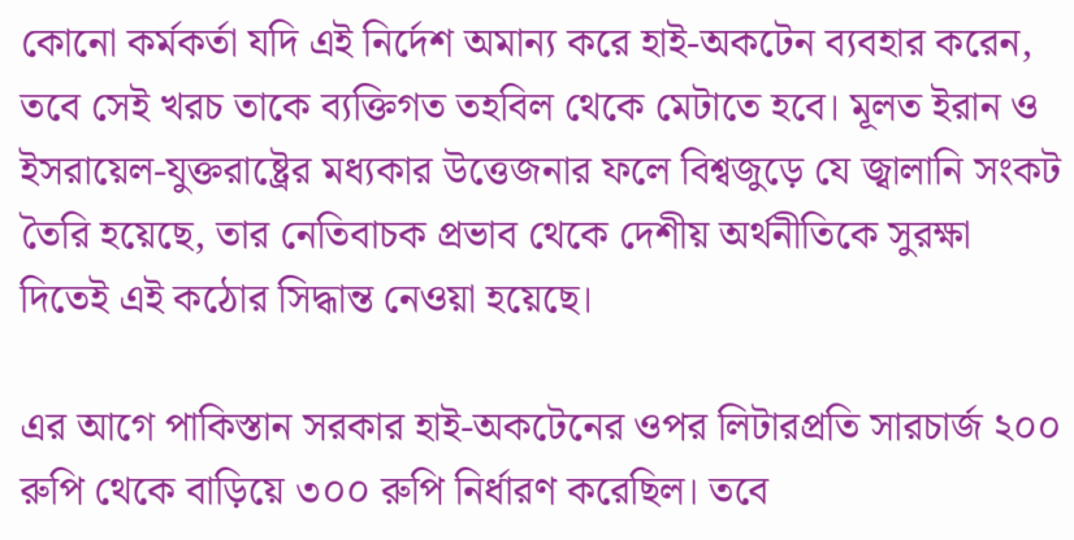কোনো কর্মকর্তা যদি এই নির্দেশ অমান্য করে হাই-অকটেন ব্যবহার করেন, তবে সেই খরচ তাকে ব্যক্তিগত তহবিল থেকে মেটাতে হবে। মূলত ইরান ও ইসরায়েল-যুক্তরাষ্ট্রের মধ্যকার উত্তেজনার ফলে বিশ্বজুড়ে যে জ্বালানি সংকট তৈরি হয়েছে, তার নেতিবাচক প্রভাব থেকে দেশীয় অর্থনীতিকে সুরক্ষা দিতেই এই কঠোর সিদ্ধান্ত নেওয়া হয়েছে।

এর আগে পাকিস্তান সরকার হাই-অকটেনের ওপর লিটারপ্রতি সারচার্জ ২০০ রুপি থেকে বাড়িয়ে ৩০০ রুপি নির্ধারণ করেছিল। তবে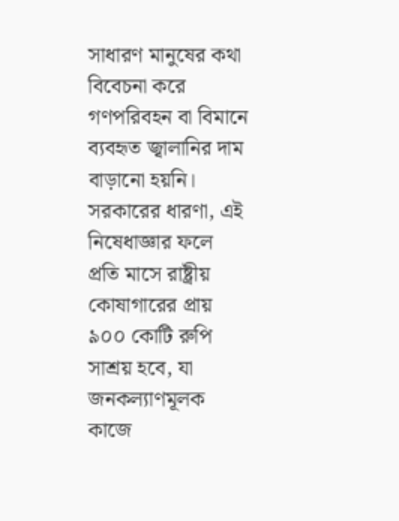সাধারণ মানুষের কথা বিবেচনা করে গণপরিবহন বা বিমানে ব্যবহৃত জ্বালানির দাম বাড়ানো হয়নি। সরকারের ধারণা, এই নিষেধাজ্ঞার ফলে প্রতি মাসে রাষ্ট্রীয় কোষাগারের প্রায় ৯০০ কোটি রুপি সাশ্রয় হবে, যা জনকল্যাণমূলক কাজে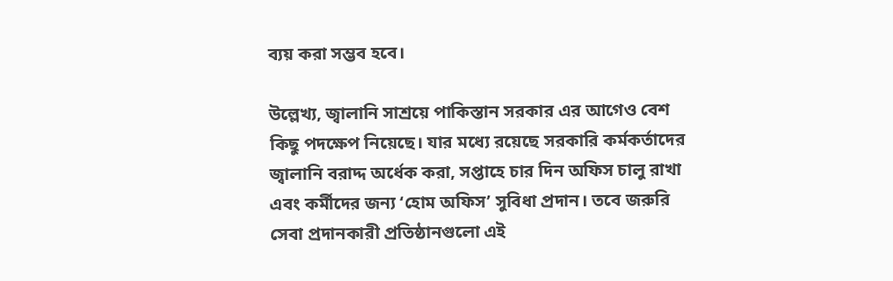ব্যয় করা সম্ভব হবে।

উল্লেখ্য, জ্বালানি সাশ্রয়ে পাকিস্তান সরকার এর আগেও বেশ কিছু পদক্ষেপ নিয়েছে। যার মধ্যে রয়েছে সরকারি কর্মকর্তাদের জ্বালানি বরাদ্দ অর্ধেক করা, সপ্তাহে চার দিন অফিস চালু রাখা এবং কর্মীদের জন্য ‘হোম অফিস’ সুবিধা প্রদান। তবে জরুরি সেবা প্রদানকারী প্রতিষ্ঠানগুলো এই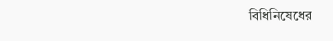বিধিনিষেধের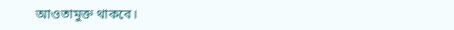আওতামুক্ত থাকবে।